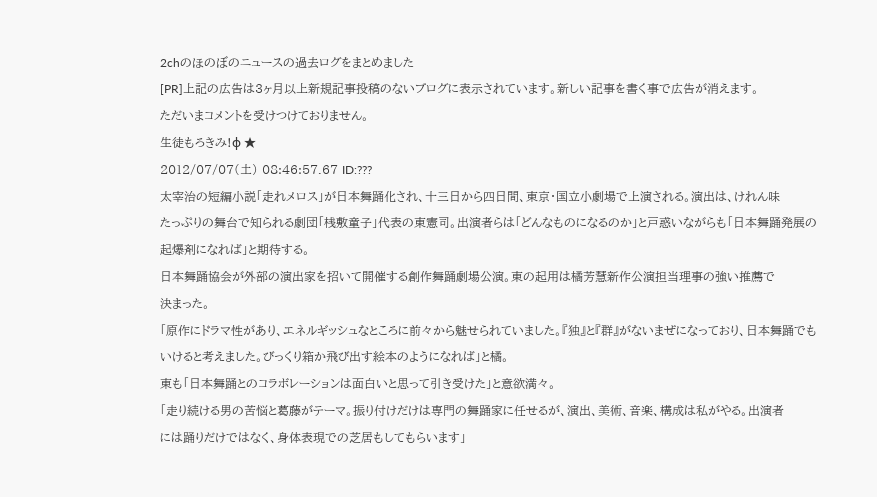2chのほのぼのニュースの過去ログをまとめました
[PR]上記の広告は3ヶ月以上新規記事投稿のないブログに表示されています。新しい記事を書く事で広告が消えます。
ただいまコメントを受けつけておりません。
生徒もろきみ!φ ★
2012/07/07(土) 08:46:57.67 ID:???
太宰治の短編小説「走れメロス」が日本舞踊化され、十三日から四日間、東京・国立小劇場で上演される。演出は、けれん味
たっぷりの舞台で知られる劇団「桟敷童子」代表の東憲司。出演者らは「どんなものになるのか」と戸惑いながらも「日本舞踊発展の
起爆剤になれば」と期待する。
日本舞踊協会が外部の演出家を招いて開催する創作舞踊劇場公演。東の起用は橘芳慧新作公演担当理事の強い推薦で
決まった。
「原作にドラマ性があり、エネルギッシュなところに前々から魅せられていました。『独』と『群』がないまぜになっており、日本舞踊でも
いけると考えました。びっくり箱か飛び出す絵本のようになれば」と橘。
東も「日本舞踊とのコラボレーションは面白いと思って引き受けた」と意欲満々。
「走り続ける男の苦悩と葛藤がテーマ。振り付けだけは専門の舞踊家に任せるが、演出、美術、音楽、構成は私がやる。出演者
には踊りだけではなく、身体表現での芝居もしてもらいます」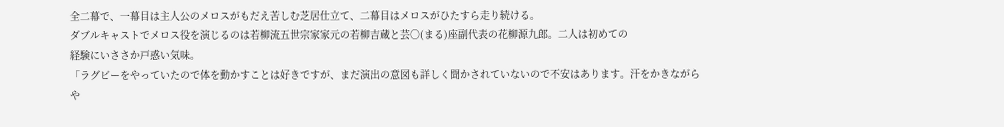全二幕で、一幕目は主人公のメロスがもだえ苦しむ芝居仕立て、二幕目はメロスがひたすら走り続ける。
ダブルキャストでメロス役を演じるのは若柳流五世宗家家元の若柳吉蔵と芸○(まる)座副代表の花柳源九郎。二人は初めての
経験にいささか戸惑い気味。
「ラグビーをやっていたので体を動かすことは好きですが、まだ演出の意図も詳しく聞かされていないので不安はあります。汗をかきながら
や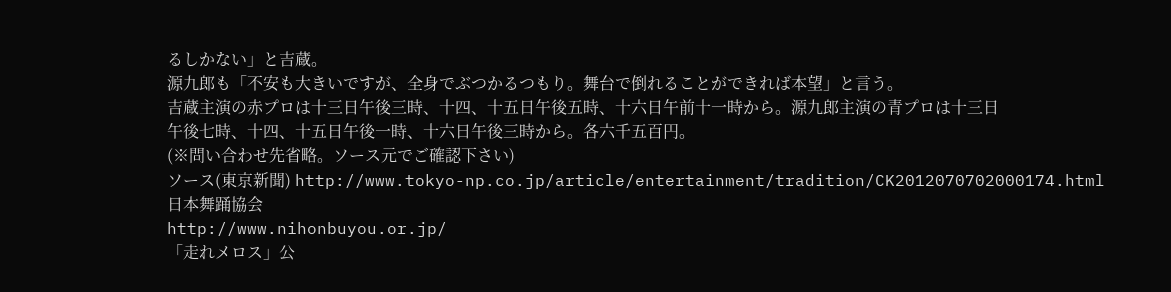るしかない」と吉蔵。
源九郎も「不安も大きいですが、全身でぶつかるつもり。舞台で倒れることができれば本望」と言う。
吉蔵主演の赤プロは十三日午後三時、十四、十五日午後五時、十六日午前十一時から。源九郎主演の青プロは十三日
午後七時、十四、十五日午後一時、十六日午後三時から。各六千五百円。
(※問い合わせ先省略。ソース元でご確認下さい)
ソース(東京新聞) http://www.tokyo-np.co.jp/article/entertainment/tradition/CK2012070702000174.html
日本舞踊協会
http://www.nihonbuyou.or.jp/
「走れメロス」公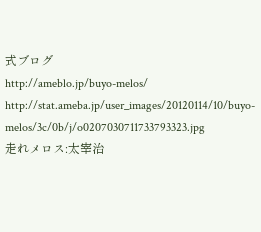式ブログ
http://ameblo.jp/buyo-melos/
http://stat.ameba.jp/user_images/20120114/10/buyo-melos/3c/0b/j/o0207030711733793323.jpg
走れメロス:太宰治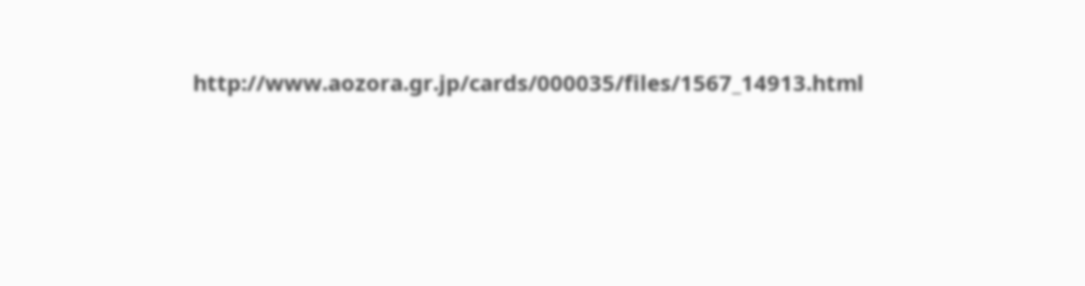http://www.aozora.gr.jp/cards/000035/files/1567_14913.html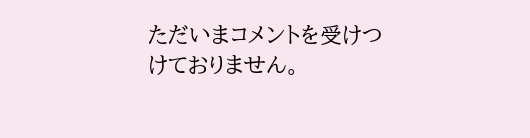ただいまコメントを受けつけておりません。